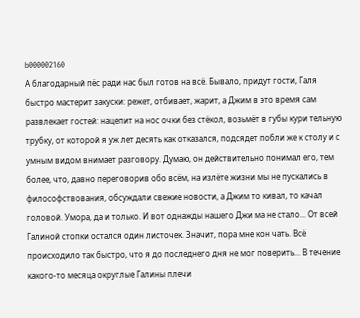b000002160
А благодарный пёс ради нас был готов на всё. Бывало, придут гости, Галя быстро мастерит закуски: режет, отбивает, жарит, а Джим в это время сам развлекает гостей: нацепит на нос очки без стёкол, возьмёт в губы кури тельную трубку, от которой я уж лет десять как отказался, подсядет побли же к столу и с умным видом внимает разговору. Думаю, он действительно понимал его, тем более, что, давно переговорив обо всём, на излёте жизни мы не пускались в философствования, обсуждали свежие новости, а Джим то кивал, то качал головой. Умора, да и только. И вот однажды нашего Джи ма не стало... От всей Галиной стопки остался один листочек. Значит, пора мне кон чать. Всё происходило так быстро, что я до последнего дня не мог поверить... В течение какого-то месяца округлые Галины плечи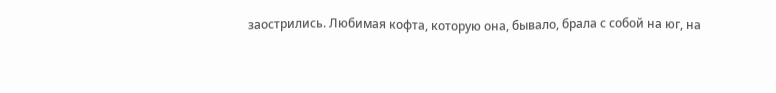заострились. Любимая кофта, которую она, бывало, брала с собой на юг, на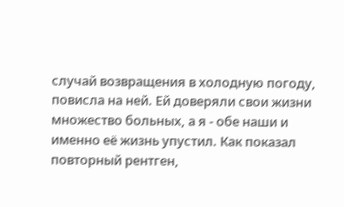случай возвращения в холодную погоду, повисла на ней. Ей доверяли свои жизни множество больных, а я - обе наши и именно её жизнь упустил. Как показал повторный рентген,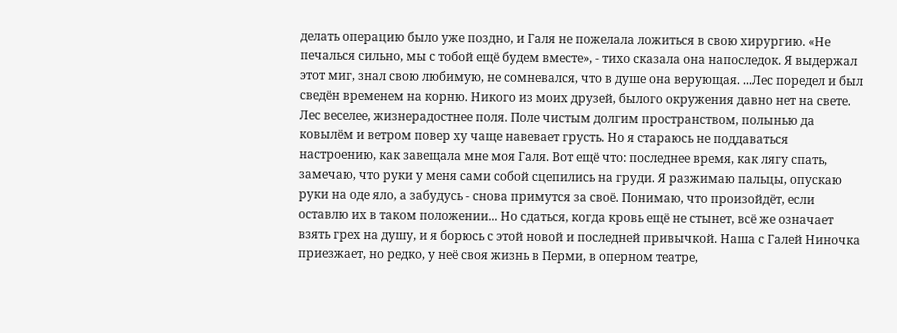делать операцию было уже поздно, и Галя не пожелала ложиться в свою хирургию. «Не печалься сильно, мы с тобой ещё будем вместе», - тихо сказала она напоследок. Я выдержал этот миг, знал свою любимую, не сомневался, что в душе она верующая. ...Лес поредел и был сведён временем на корню. Никого из моих друзей, былого окружения давно нет на свете. Лес веселее, жизнерадостнее поля. Поле чистым долгим пространством, полынью да ковылём и ветром повер ху чаще навевает грусть. Но я стараюсь не поддаваться настроению, как завещала мне моя Галя. Вот ещё что: последнее время, как лягу спать, замечаю, что руки у меня сами собой сцепились на груди. Я разжимаю пальцы, опускаю руки на оде яло, а забудусь - снова примутся за своё. Понимаю, что произойдёт, если оставлю их в таком положении... Но сдаться, когда кровь ещё не стынет, всё же означает взять грех на душу, и я борюсь с этой новой и последней привычкой. Наша с Галей Ниночка приезжает, но редко, у неё своя жизнь в Перми, в оперном театре,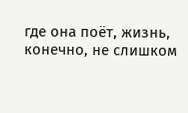где она поёт, жизнь, конечно, не слишком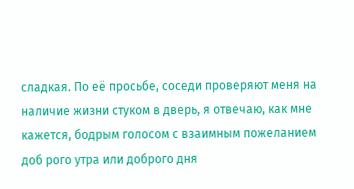сладкая. По её просьбе, соседи проверяют меня на наличие жизни стуком в дверь, я отвечаю, как мне кажется, бодрым голосом с взаимным пожеланием доб рого утра или доброго дня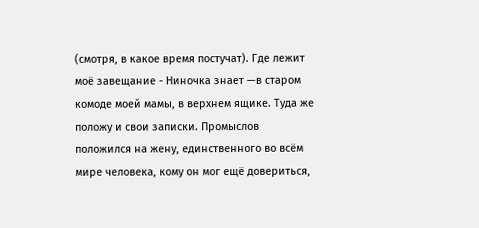(смотря, в какое время постучат). Где лежит моё завещание - Ниночка знает —в старом комоде моей мамы, в верхнем ящике. Туда же положу и свои записки. Промыслов положился на жену, единственного во всём мире человека, кому он мог ещё довериться,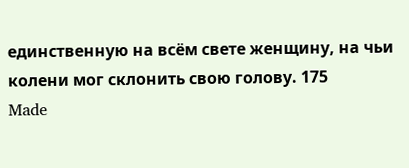единственную на всём свете женщину, на чьи колени мог склонить свою голову. 175
Made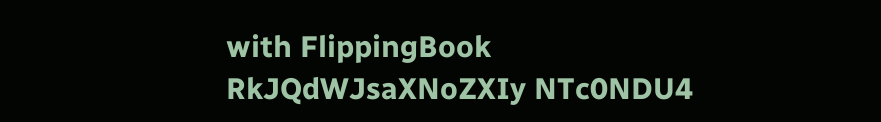with FlippingBook
RkJQdWJsaXNoZXIy NTc0NDU4